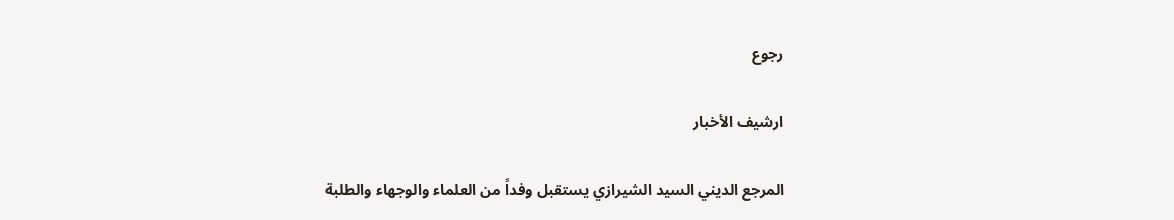رجوع

ارشيف الأخبار

المرجع الديني السيد الشيرازي يستقبل وفداً من العلماء والوجهاء والطلبة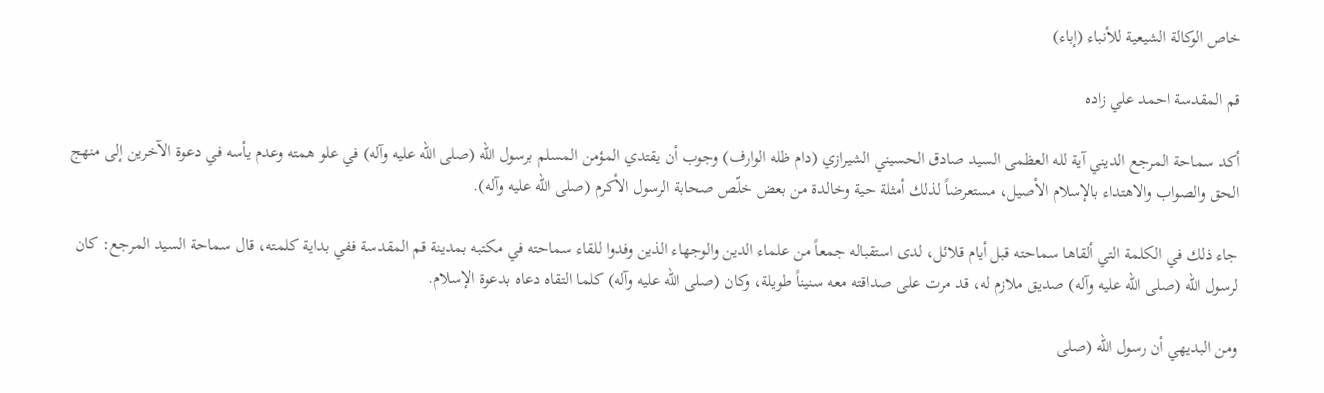خاص الوكالة الشيعية للأنباء (إباء)

قم المقدسة احمد علي زاده

أكد سماحة المرجع الديني آية لله العظمى السيد صادق الحسيني الشيرازي (دام ظله الوارف) وجوب أن يقتدي المؤمن المسلم برسول الله (صلى الله عليه وآله) في علو همته وعدم يأسه في دعوة الآخرين إلى منهج الحق والصواب والاهتداء بالإسلام الأصيل، مستعرضاً لذلك أمثلة حية وخالدة من بعض خلّص صحابة الرسول الأكرم (صلى الله عليه وآله).

جاء ذلك في الكلمة التي ألقاها سماحته قبل أيام قلائل، لدى استقباله جمعاً من علماء الدين والوجهاء الذين وفدوا للقاء سماحته في مكتبه بمدينة قم المقدسة ففي بداية كلمته، قال سماحة السيد المرجع: كان لرسول الله (صلى الله عليه وآله) صديق ملازم له، قد مرت على صداقته معه سنيناً طويلة، وكان (صلى الله عليه وآله) كلما التقاه دعاه بدعوة الإسلام.

ومن البديهي أن رسول الله (صلى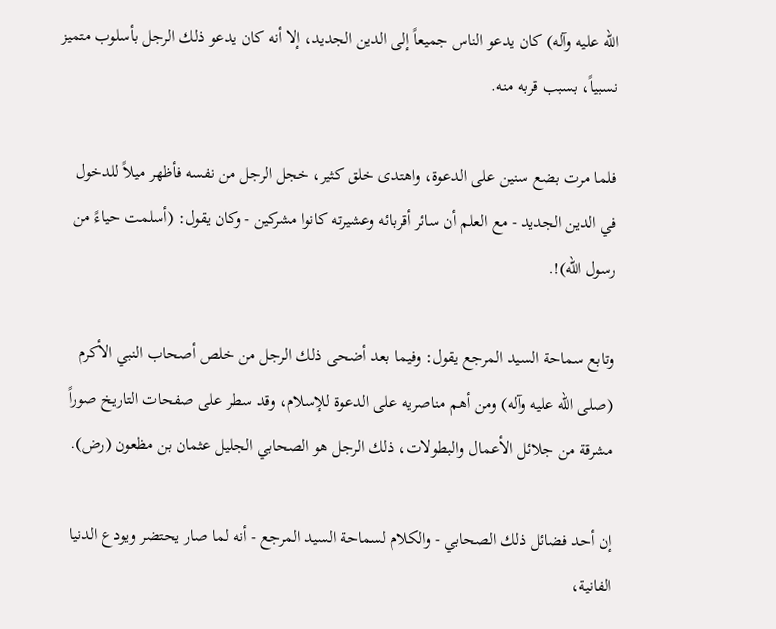الله عليه وآله) كان يدعو الناس جميعاً إلى الدين الجديد، إلا أنه كان يدعو ذلك الرجل بأسلوب متميز نسبياً، بسبب قربه منه.

فلما مرت بضع سنين على الدعوة، واهتدى خلق كثير، خجل الرجل من نفسه فأظهر ميلاً للدخول في الدين الجديد - مع العلم أن سائر أقربائه وعشيرته كانوا مشركين - وكان يقول: (أسلمت حياءً من رسول الله)!.

وتابع سماحة السيد المرجع يقول: وفيما بعد أضحى ذلك الرجل من خلص أصحاب النبي الأكرم (صلى الله عليه وآله) ومن أهم مناصريه على الدعوة للإسلام، وقد سطر على صفحات التاريخ صوراً مشرقة من جلائل الأعمال والبطولات، ذلك الرجل هو الصحابي الجليل عثمان بن مظعون (رض).

إن أحد فضائل ذلك الصحابي - والكلام لسماحة السيد المرجع - أنه لما صار يحتضر ويودع الدنيا الفانية،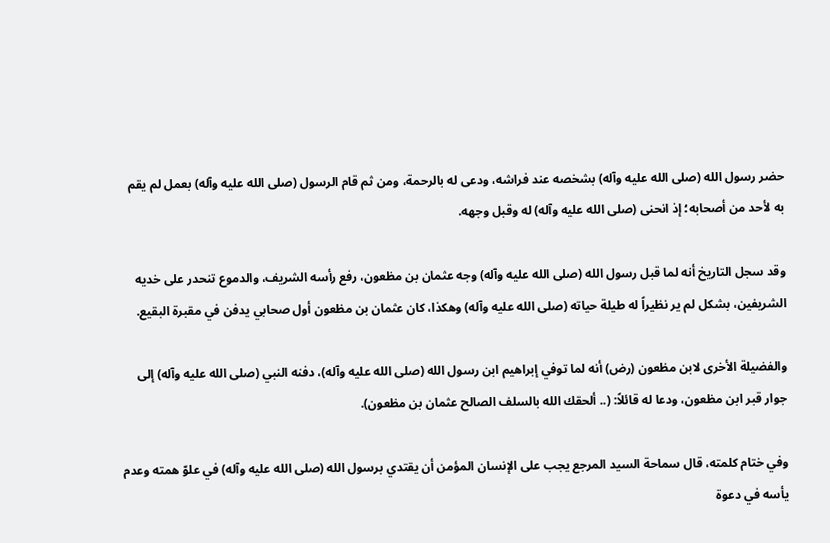حضر رسول الله (صلى الله عليه وآله) بشخصه عند فراشه، ودعى له بالرحمة، ومن ثم قام الرسول (صلى الله عليه وآله) بعمل لم يقم به لأحد من أصحابه؛ إذ انحنى (صلى الله عليه وآله) له وقبل وجهه.

وقد سجل التاريخ أنه لما قبل رسول الله (صلى الله عليه وآله) وجه عثمان بن مظعون، رفع رأسه الشريف، والدموع تنحدر على خديه الشريفين، بشكل لم ير نظيراً له طيلة حياته (صلى الله عليه وآله) وهكذا، كان عثمان بن مظعون أول صحابي يدفن في مقبرة البقيع.

والفضيلة الأخرى لابن مظعون (رض) أنه لما توفي إبراهيم ابن رسول الله (صلى الله عليه وآله)، دفنه النبي (صلى الله عليه وآله) إلى جوار قبر ابن مظعون، ودعا له قائلاً: (.. ألحقك الله بالسلف الصالح عثمان بن مظعون).

وفي ختام كلمته، قال سماحة السيد المرجع يجب على الإنسان المؤمن أن يقتدي برسول الله (صلى الله عليه وآله) في علوّ همته وعدم يأسه في دعوة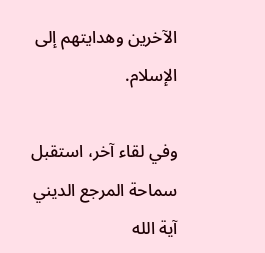الآخرين وهدايتهم إلى الإسلام.

وفي لقاء آخر، استقبل سماحة المرجع الديني آية الله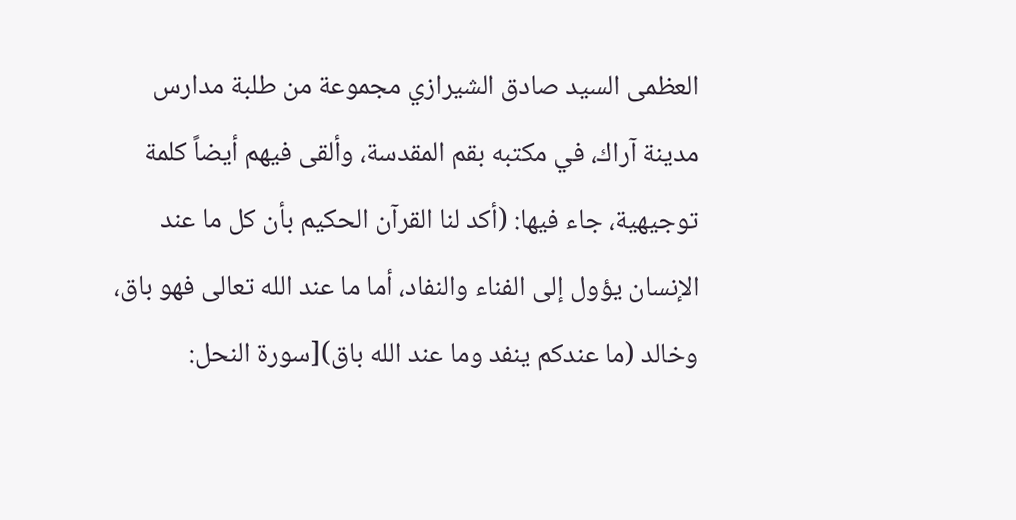العظمى السيد صادق الشيرازي مجموعة من طلبة مدارس مدينة آراك، في مكتبه بقم المقدسة، وألقى فيهم أيضاً كلمة توجيهية، جاء فيها: (أكد لنا القرآن الحكيم بأن كل ما عند الإنسان يؤول إلى الفناء والنفاد، أما ما عند الله تعالى فهو باق، وخالد (ما عندكم ينفد وما عند الله باق)[سورة النحل: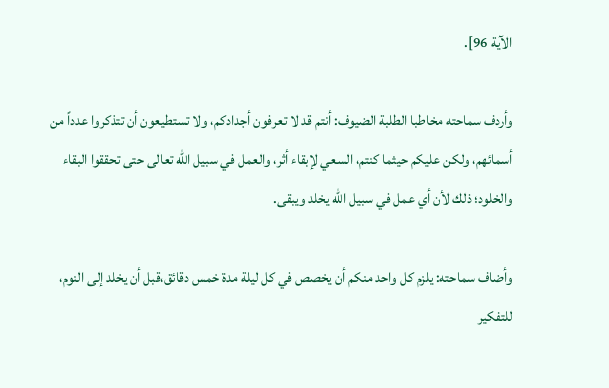الآية 96].

وأردف سماحته مخاطبا الطلبة الضيوف: أنتم قد لا تعرفون أجدادكم، ولا تستطيعون أن تتذكروا عدداً من أسمائهم، ولكن عليكم حيثما كنتم، السعي لإبقاء أثر، والعمل في سبيل الله تعالى حتى تحققوا البقاء والخلود؛ ذلك لأن أي عمل في سبيل الله يخلد ويبقى.

وأضاف سماحته: يلزم كل واحد منكم أن يخصص في كل ليلة مدة خمس دقائق،قبل أن يخلد إلى النوم، للتفكير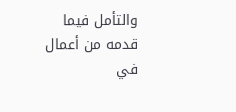والتأمل فيما قدمه من أعمال في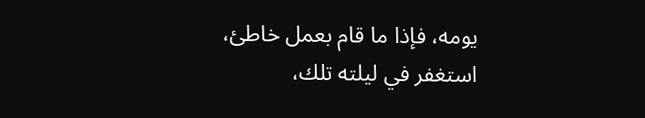يومه، فإذا ما قام بعمل خاطئ، استغفر في ليلته تلك،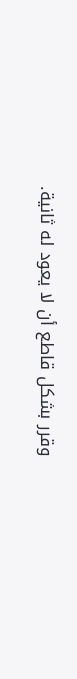وقرر بشكل قاطع أن لا يعود له ثانية.